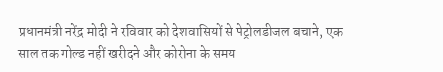प्रधानमंत्री नरेंद्र मोदी ने रविवार को देशवासियों से पेट्रोलडीजल बचाने, एक साल तक गोल्ड नहीं खरीदने और कोरोना के समय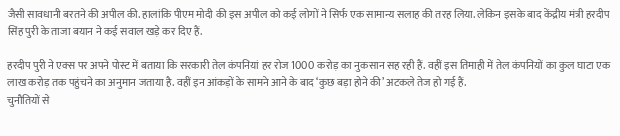जैसी सावधानी बरतने की अपील की. हालांकि पीएम मोदी की इस अपील को कई लोगों ने सिर्फ एक सामान्य सलाह की तरह लिया. लेकिन इसके बाद केंद्रीय मंत्री हरदीप सिंह पुरी के ताजा बयान ने कई सवाल खड़े कर दिए हैं.

हरदीप पुरी ने एक्स पर अपने पोस्ट में बताया कि सरकारी तेल कंपनियां हर रोज 1000 करोड़ का नुकसान सह रही हैं. वहीं इस तिमाही में तेल कंपनियों का कुल घाटा एक लाख करोड़ तक पहुंचने का अनुमान जताया है. वहीं इन आंकड़ों के सामने आने के बाद ‘कुछ बड़ा होने की’ अटकले तेज हो गई हैं.
चुनौतियों से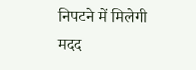निपटने में मिलेगी मदद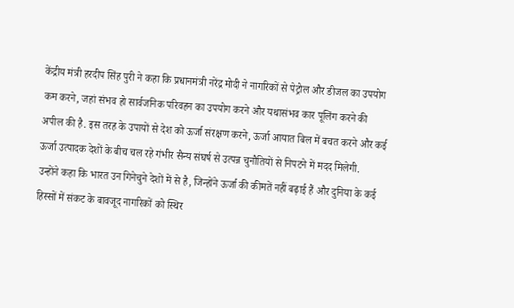केंद्रीय मंत्री हरदीप सिंह पुरी ने कहा कि प्रधानमंत्री नरेंद्र मोदी ने नागरिकों से पेट्रोल और डीजल का उपयोग कम करने, जहां संभव हो सार्वजनिक परिवहन का उपयोग करने और यथासंभव कार पूलिंग करने की अपील की है. इस तरह के उपायों से देश को ऊर्जा संरक्षण करने, ऊर्जा आयात बिल में बचत करने और कई ऊर्जा उत्पादक देशों के बीच चल रहे गंभीर सैन्य संघर्ष से उत्पन्न चुनौतियों से निपटने में मदद मिलेगी.
उन्होंने कहा कि भारत उन गिनेचुने देशों में से है, जिन्होंने ऊर्जा की कीमतें नहीं बढ़ाई हैं और दुनिया के कई हिस्सों में संकट के बावजूद नागरिकों को स्थिर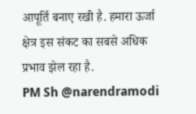आपूर्ति बनाए रखी है. हमारा ऊर्जा क्षेत्र इस संकट का सबसे अधिक प्रभाव झेल रहा है.
PM Sh @narendramodi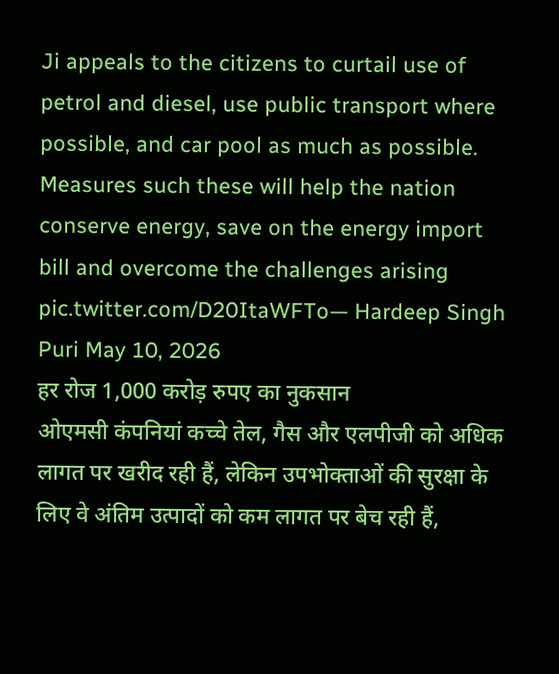Ji appeals to the citizens to curtail use of petrol and diesel, use public transport where possible, and car pool as much as possible.
Measures such these will help the nation conserve energy, save on the energy import bill and overcome the challenges arising pic.twitter.com/D20ItaWFTo— Hardeep Singh Puri May 10, 2026
हर रोज 1,000 करोड़ रुपए का नुकसान
ओएमसी कंपनियां कच्चे तेल, गैस और एलपीजी को अधिक लागत पर खरीद रही हैं, लेकिन उपभोक्ताओं की सुरक्षा के लिए वे अंतिम उत्पादों को कम लागत पर बेच रही हैं,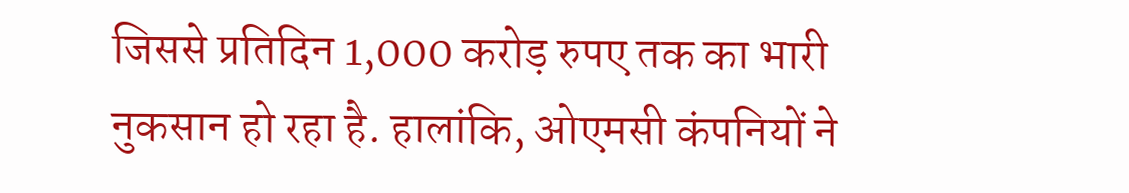जिससे प्रतिदिन 1,000 करोड़ रुपए तक का भारी नुकसान हो रहा है. हालांकि, ओएमसी कंपनियों ने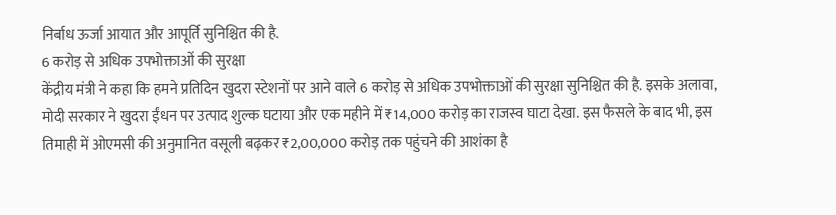निर्बाध ऊर्जा आयात और आपूर्ति सुनिश्चित की है.
6 करोड़ से अधिक उपभोक्ताओं की सुरक्षा
केंद्रीय मंत्री ने कहा कि हमने प्रतिदिन खुदरा स्टेशनों पर आने वाले 6 करोड़ से अधिक उपभोक्ताओं की सुरक्षा सुनिश्चित की है. इसके अलावा, मोदी सरकार ने खुदरा ईंधन पर उत्पाद शुल्क घटाया और एक महीने में ₹14,000 करोड़ का राजस्व घाटा देखा. इस फैसले के बाद भी, इस तिमाही में ओएमसी की अनुमानित वसूली बढ़कर ₹2,00,000 करोड़ तक पहुंचने की आशंका है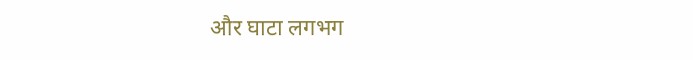और घाटा लगभग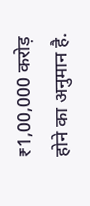₹1,00,000 करोड़ होने का अनुमान है.